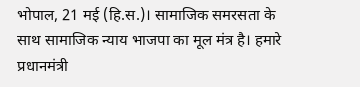भोपाल, 21 मई (हि.स.)। सामाजिक समरसता के साथ सामाजिक न्याय भाजपा का मूल मंत्र है। हमारे प्रधानमंत्री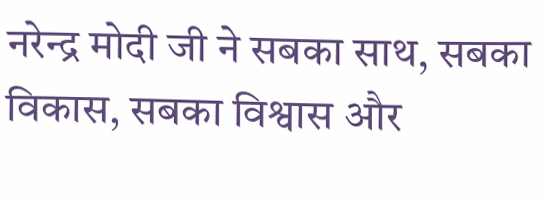नरेन्द्र मोदी जी ने सबका साथ, सबका विकास, सबका विश्वास और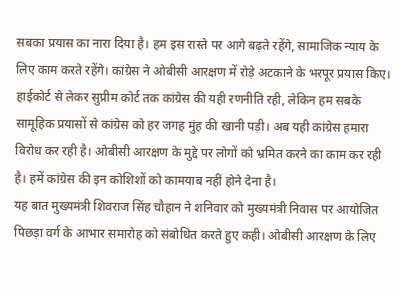सबका प्रयास का नारा दिया है। हम इस रास्ते पर आगे बढ़ते रहेंगे, सामाजिक न्याय के लिए काम करते रहेंगे। कांग्रेस ने ओबीसी आरक्षण में रोड़े अटकाने के भरपूर प्रयास किए। हाईकोर्ट से लेकर सुप्रीम कोर्ट तक कांग्रेस की यही रणनीति रही, लेकिन हम सबके सामूहिक प्रयासों से कांग्रेस को हर जगह मुंह की खानी पड़ी। अब यही कांग्रेस हमारा विरोध कर रही है। ओबीसी आरक्षण के मुद्दे पर लोगों को भ्रमित करने का काम कर रही है। हमें कांग्रेस की इन कोशिशों को कामयाब नहीं होने देना है।
यह बात मुख्यमंत्री शिवराज सिंह चौहान ने शनिवार को मुख्यमंत्री निवास पर आयोजित पिछड़ा वर्ग के आभार समारोह को संबोधित करते हुए कही। ओबीसी आरक्षण के लिए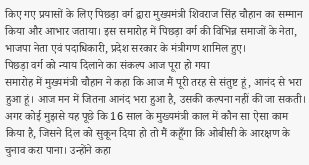किए गए प्रयासों के लिए पिछड़ा वर्ग द्वारा मुख्यमंत्री शिवराज सिंह चौहान का सम्मान किया और आभार जताया। इस समारोह में पिछड़ा वर्ग की विभिन्न समाजों के नेता, भाजपा नेता एवं पदाधिकारी, प्रदेश सरकार के मंत्रीगण शामिल हुए।
पिछड़ा वर्ग को न्याय दिलाने का संकल्प आज पूरा हो गया
समारोह में मुख्यमंत्री चौहान ने कहा कि आज मैं पूरी तरह से संतुष्ट हूं, आनंद से भरा हुआ हूं। आज मन में जितना आनंद भरा हुआ है, उसकी कल्पना नहीं की जा सकती। अगर कोई मुझसे यह पूछे कि 16 साल के मुख्यमंत्री काल में कौन सा ऐसा काम किया है, जिसने दिल को सुकून दिया हो तो मैं कहूँगा कि ओबीसी के आरक्षण के चुनाव करा पाना। उन्होंने कहा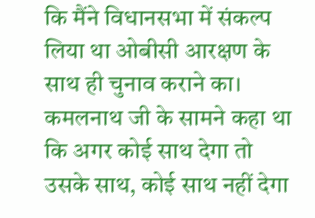कि मैंने विधानसभा में संकल्प लिया था ओबीसी आरक्षण के साथ ही चुनाव कराने का। कमलनाथ जी के सामने कहा था कि अगर कोई साथ देगा तो उसके साथ, कोई साथ नहीं देगा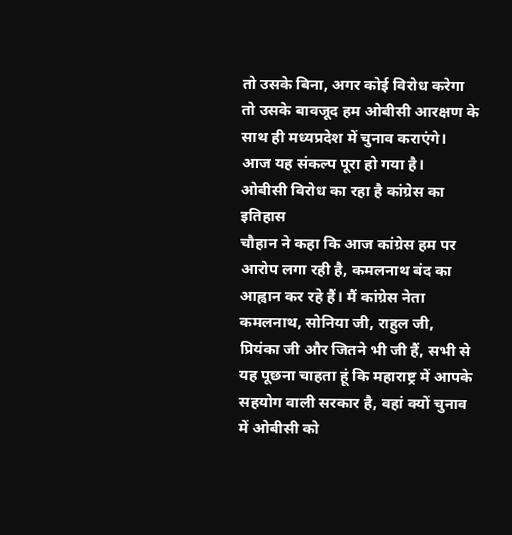तो उसके बिना, अगर कोई विरोध करेगा तो उसके बावजूद हम ओबीसी आरक्षण के साथ ही मध्यप्रदेश में चुनाव कराएंगे। आज यह संकल्प पूरा हो गया है।
ओबीसी विरोध का रहा है कांग्रेस का इतिहास
चौहान ने कहा कि आज कांग्रेस हम पर आरोप लगा रही है, कमलनाथ बंद का आह्वान कर रहे हैं। मैं कांग्रेस नेता कमलनाथ, सोनिया जी, राहुल जी, प्रियंका जी और जितने भी जी हैं, सभी से यह पूछना चाहता हूं कि महाराष्ट्र में आपके सहयोग वाली सरकार है, वहां क्यों चुनाव में ओबीसी को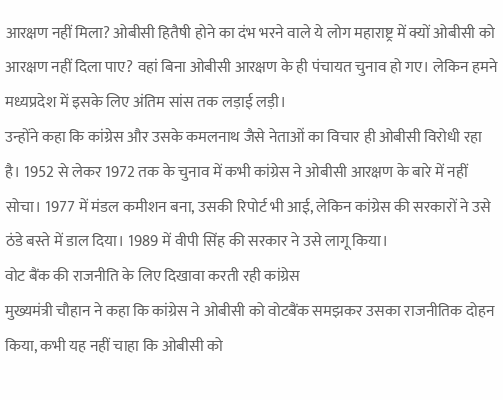आरक्षण नहीं मिला? ओबीसी हितैषी होने का दंभ भरने वाले ये लोग महाराष्ट्र में क्यों ओबीसी को आरक्षण नहीं दिला पाए? वहां बिना ओबीसी आरक्षण के ही पंचायत चुनाव हो गए। लेकिन हमने मध्यप्रदेश में इसके लिए अंतिम सांस तक लड़ाई लड़ी।
उन्होंने कहा कि कांग्रेस और उसके कमलनाथ जैसे नेताओं का विचार ही ओबीसी विरोधी रहा है। 1952 से लेकर 1972 तक के चुनाव में कभी कांग्रेस ने ओबीसी आरक्षण के बारे में नहीं सोचा। 1977 में मंडल कमीशन बना, उसकी रिपोर्ट भी आई, लेकिन कांग्रेस की सरकारों ने उसे ठंडे बस्ते में डाल दिया। 1989 में वीपी सिंह की सरकार ने उसे लागू किया।
वोट बैंक की राजनीति के लिए दिखावा करती रही कांग्रेस
मुख्यमंत्री चौहान ने कहा कि कांग्रेस ने ओबीसी को वोटबैंक समझकर उसका राजनीतिक दोहन किया, कभी यह नहीं चाहा कि ओबीसी को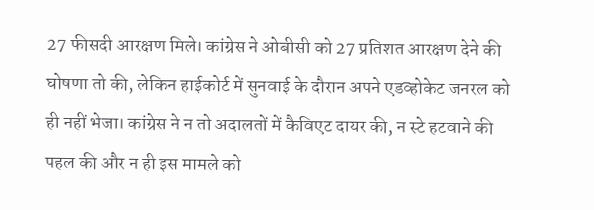27 फीसदी आरक्षण मिले। कांग्रेस ने ओबीसी को 27 प्रतिशत आरक्षण देने की घोषणा तो की, लेकिन हाईकोर्ट में सुनवाई के दौरान अपने एडव्होकेट जनरल को ही नहीं भेजा। कांग्रेस ने न तो अदालतों में कैविएट दायर की, न स्टे हटवाने की पहल की और न ही इस मामले को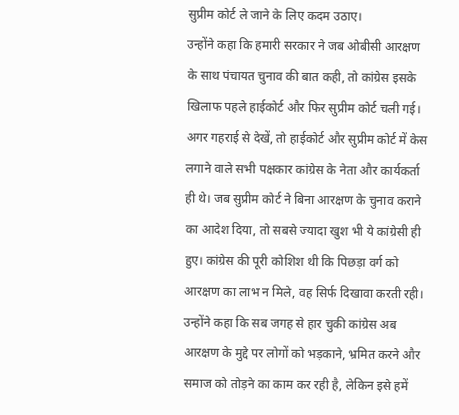सुप्रीम कोर्ट ले जाने के लिए कदम उठाए।
उन्होंने कहा कि हमारी सरकार ने जब ओबीसी आरक्षण के साथ पंचायत चुनाव की बात कही, तो कांग्रेस इसके खिलाफ पहले हाईकोर्ट और फिर सुप्रीम कोर्ट चली गई। अगर गहराई से देखें, तो हाईकोर्ट और सुप्रीम कोर्ट में केस लगाने वाले सभी पक्षकार कांग्रेस के नेता और कार्यकर्ता ही थे। जब सुप्रीम कोर्ट ने बिना आरक्षण के चुनाव कराने का आदेश दिया, तो सबसे ज्यादा खुश भी ये कांग्रेसी ही हुए। कांग्रेस की पूरी कोशिश थी कि पिछड़ा वर्ग को आरक्षण का लाभ न मिले, वह सिर्फ दिखावा करती रही। उन्होंने कहा कि सब जगह से हार चुकी कांग्रेस अब आरक्षण के मुद्दे पर लोगों को भड़काने, भ्रमित करने और समाज को तोड़ने का काम कर रही है, लेकिन इसे हमें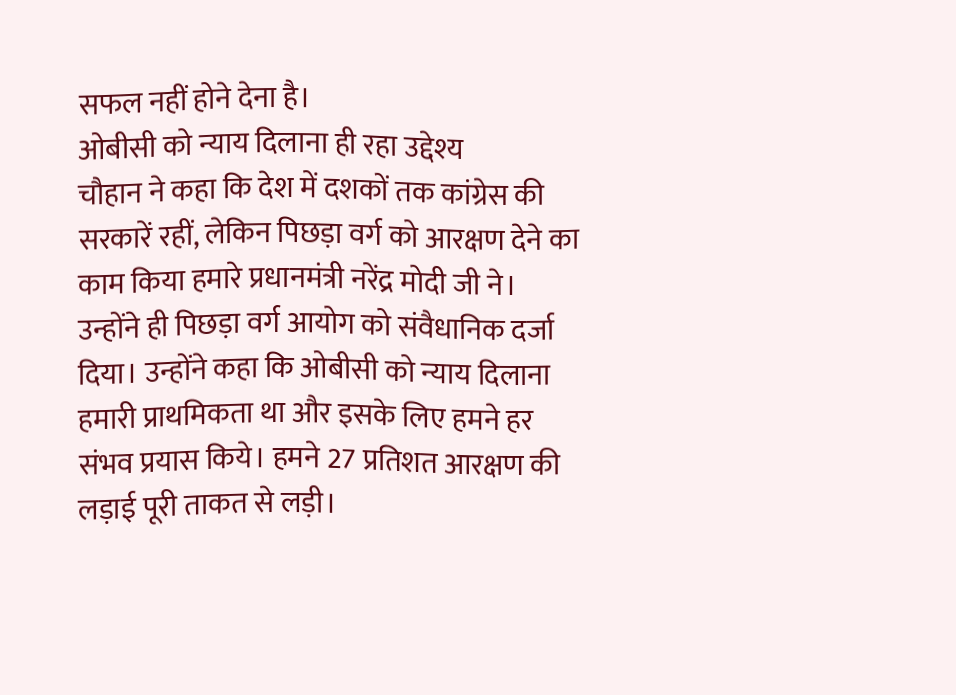सफल नहीं होने देना है।
ओबीसी को न्याय दिलाना ही रहा उद्देश्य
चौहान ने कहा कि देश में दशकों तक कांग्रेस की सरकारें रहीं, लेकिन पिछड़ा वर्ग को आरक्षण देने का काम किया हमारे प्रधानमंत्री नरेंद्र मोदी जी ने। उन्होंने ही पिछड़ा वर्ग आयोग को संवैधानिक दर्जा दिया। उन्होंने कहा कि ओबीसी को न्याय दिलाना हमारी प्राथमिकता था और इसके लिए हमने हर संभव प्रयास किये। हमने 27 प्रतिशत आरक्षण की लड़ाई पूरी ताकत से लड़ी।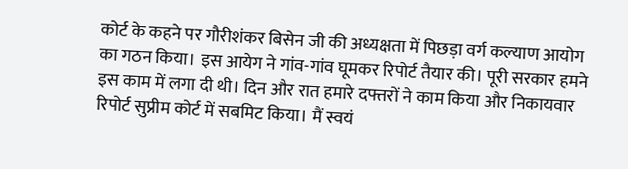कोर्ट के कहने पर गौरीशंकर बिसेन जी की अध्यक्षता में पिछड़ा वर्ग कल्याण आयोग का गठन किया। इस आयेग ने गांव-गांव घूमकर रिपोर्ट तैयार की। पूरी सरकार हमने इस काम में लगा दी थी। दिन और रात हमारे दफ्तरों ने काम किया और निकायवार रिपोर्ट सुप्रीम कोर्ट में सबमिट किया। मैं स्वयं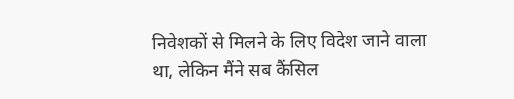निवेशकों से मिलने के लिए विदेश जाने वाला था, लेकिन मैंने सब कैंसिल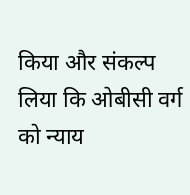किया और संकल्प लिया कि ओबीसी वर्ग को न्याय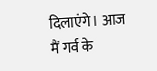दिलाएंगे। आज मैं गर्व के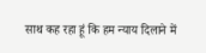साथ कह रहा हूं कि हम न्याय दिलाने में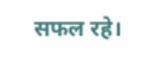सफल रहे।